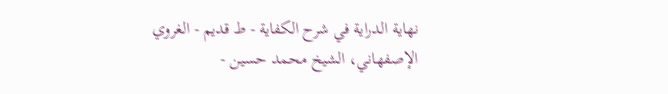نهاية الدراية في شرح الکفاية - ط قديم - الغروي الإصفهاني، الشيخ محمد حسين -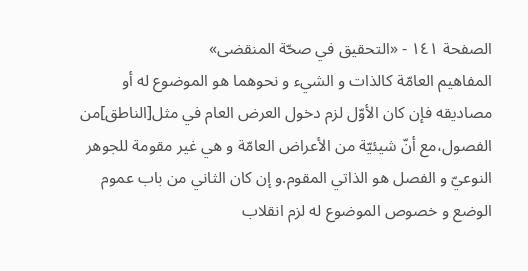الصفحة ١٤١ - «التحقيق في صحّة المنقضى»
المفاهيم العامّة كالذات و الشيء و نحوهما هو الموضوع له أو مصاديقه فإن كان الأوّل لزم دخول العرض العام في مثل[الناطق]من الفصول،مع أنّ شيئيّة من الأعراض العامّة و هي غير مقومة للجوهر النوعيّ و الفصل هو الذاتي المقوم.و إن كان الثاني من باب عموم الوضع و خصوص الموضوع له لزم انقلاب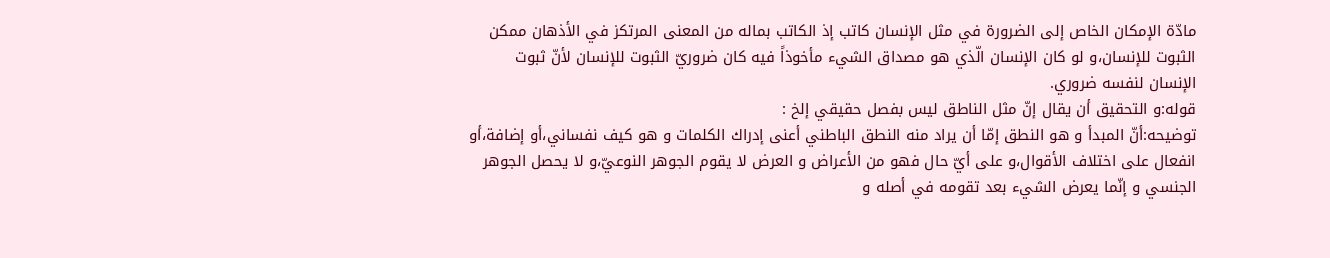مادّة الإمكان الخاص إلى الضرورة في مثل الإنسان كاتب إذ الكاتب بماله من المعنى المرتكز في الأذهان ممكن الثبوت للإنسان،و لو كان الإنسان الّذي هو مصداق الشيء مأخوذاً فيه كان ضروريّ الثبوت للإنسان لأنّ ثبوت الإنسان لنفسه ضروري.
قوله:و التحقيق أن يقال إنّ مثل الناطق ليس بفصل حقيقي إلخ :
توضيحه:أنّ المبدأ و هو النطق إمّا أن يراد منه النطق الباطني أعنى إدراك الكلمات و هو كيف نفساني،أو إضافة،أو انفعال على اختلاف الأقوال،و على أيّ حال فهو من الأعراض و العرض لا يقوم الجوهر النوعيّ،و لا يحصل الجوهر الجنسي و إنّما يعرض الشيء بعد تقومه في أصله و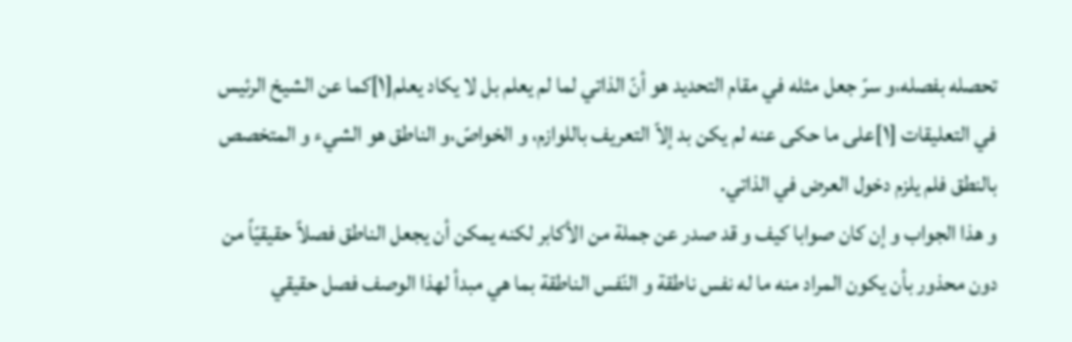تحصله بفصله،و سرّ جعل مثله في مقام التحديد هو أنّ الذاتي لما لم يعلم بل لا يكاد يعلم[١]كما عن الشيخ الرئيس في التعليقات [١]على ما حكى عنه لم يكن بد إلاّ التعريف باللوازم، و الخواصّ،و الناطق هو الشيء و المتخصص بالنطق فلم يلزم دخول العرض في الذاتي.
و هذا الجواب و إن كان صوابا كيف و قد صدر عن جملة من الأكابر لكنه يمكن أن يجعل الناطق فصلاً حقيقيّاً من دون محذور بأن يكون المراد منه ما له نفس ناطقة و النّفس الناطقة بما هي مبدأ لهذا الوصف فصل حقيقي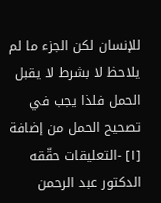للإنسان لكن الجزء ما لم يلاحظ لا بشرط لا يقبل الحمل فلذا يجب في تصحيح الحمل من إضافة
[١] -التعليقات حقّقه الدكتور عبد الرحمن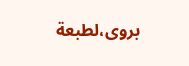بروى،لطبعة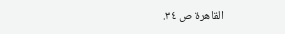القاهرة ص ٣٤.